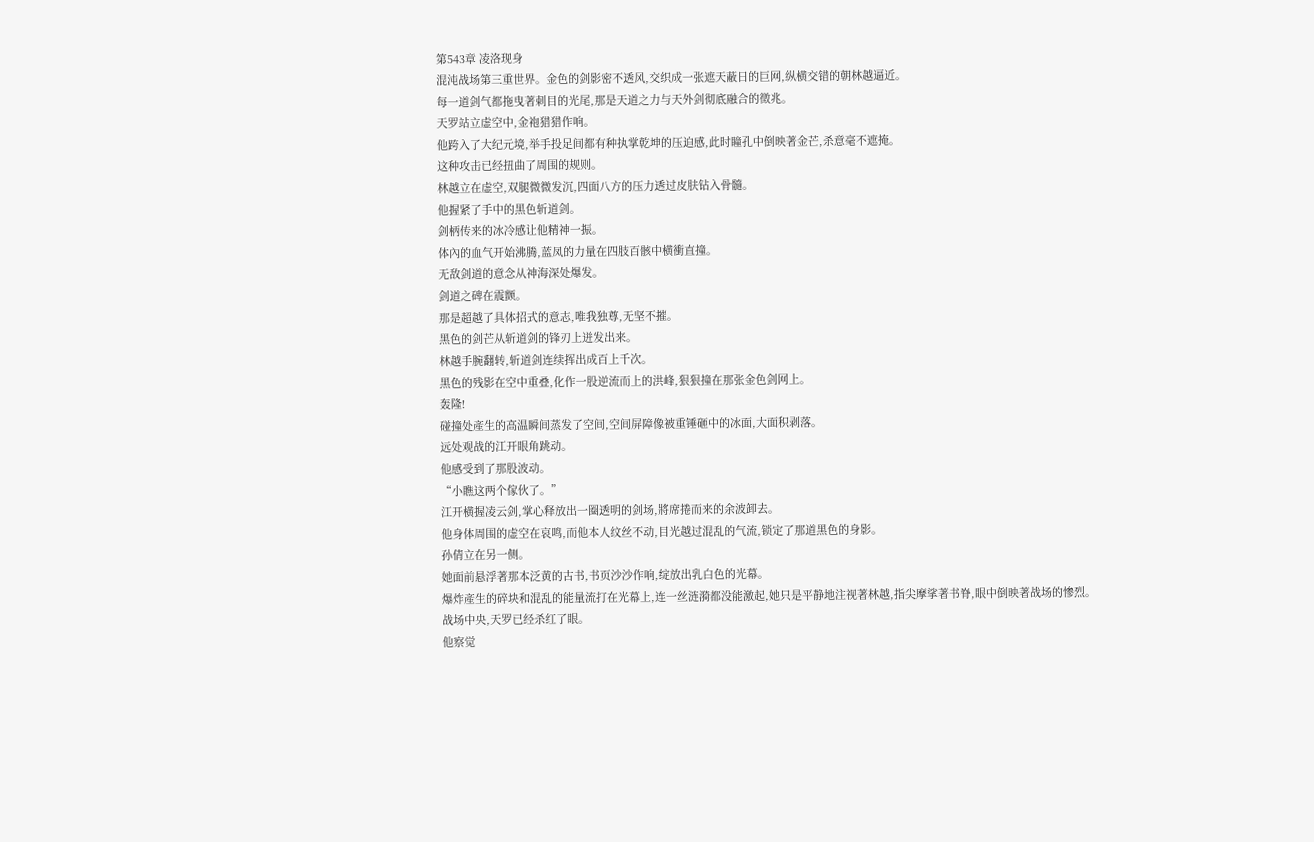第543章 凌洛现身
混沌战场第三重世界。金色的剑影密不透风,交织成一张遮天蔽日的巨网,纵横交错的朝林越逼近。
每一道剑气都拖曳著刺目的光尾,那是天道之力与天外剑彻底融合的徵兆。
天罗站立虚空中,金袍猎猎作响。
他跨入了大纪元境,举手投足间都有种执掌乾坤的压迫感,此时瞳孔中倒映著金芒,杀意毫不遮掩。
这种攻击已经扭曲了周围的规则。
林越立在虚空,双腿微微发沉,四面八方的压力透过皮肤钻入骨髓。
他握紧了手中的黑色斩道剑。
剑柄传来的冰冷感让他精神一振。
体內的血气开始沸腾,蓝凤的力量在四肢百骸中横衝直撞。
无敌剑道的意念从神海深处爆发。
剑道之碑在震颤。
那是超越了具体招式的意志,唯我独尊,无坚不摧。
黑色的剑芒从斩道剑的锋刃上迸发出来。
林越手腕翻转,斩道剑连续挥出成百上千次。
黑色的残影在空中重叠,化作一股逆流而上的洪峰,狠狠撞在那张金色剑网上。
轰隆!
碰撞处產生的高温瞬间蒸发了空间,空间屏障像被重锤砸中的冰面,大面积剥落。
远处观战的江开眼角跳动。
他感受到了那股波动。
“小瞧这两个傢伙了。”
江开横握凌云剑,掌心释放出一圈透明的剑场,將席捲而来的余波卸去。
他身体周围的虚空在哀鸣,而他本人纹丝不动,目光越过混乱的气流,锁定了那道黑色的身影。
孙倩立在另一侧。
她面前悬浮著那本泛黄的古书,书页沙沙作响,绽放出乳白色的光幕。
爆炸產生的碎块和混乱的能量流打在光幕上,连一丝涟漪都没能激起,她只是平静地注视著林越,指尖摩挲著书脊,眼中倒映著战场的惨烈。
战场中央,天罗已经杀红了眼。
他察觉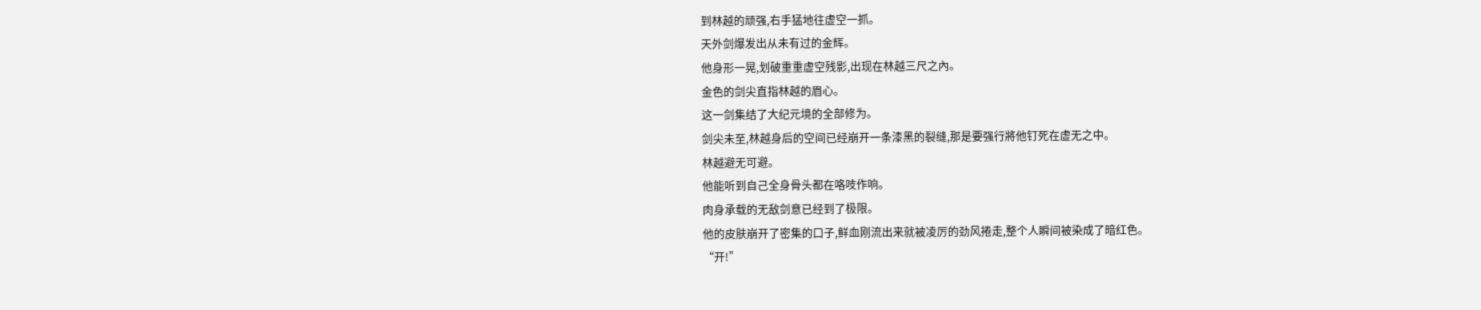到林越的顽强,右手猛地往虚空一抓。
天外剑爆发出从未有过的金辉。
他身形一晃,划破重重虚空残影,出现在林越三尺之內。
金色的剑尖直指林越的眉心。
这一剑集结了大纪元境的全部修为。
剑尖未至,林越身后的空间已经崩开一条漆黑的裂缝,那是要强行將他钉死在虚无之中。
林越避无可避。
他能听到自己全身骨头都在咯吱作响。
肉身承载的无敌剑意已经到了极限。
他的皮肤崩开了密集的口子,鲜血刚流出来就被凌厉的劲风捲走,整个人瞬间被染成了暗红色。
“开!”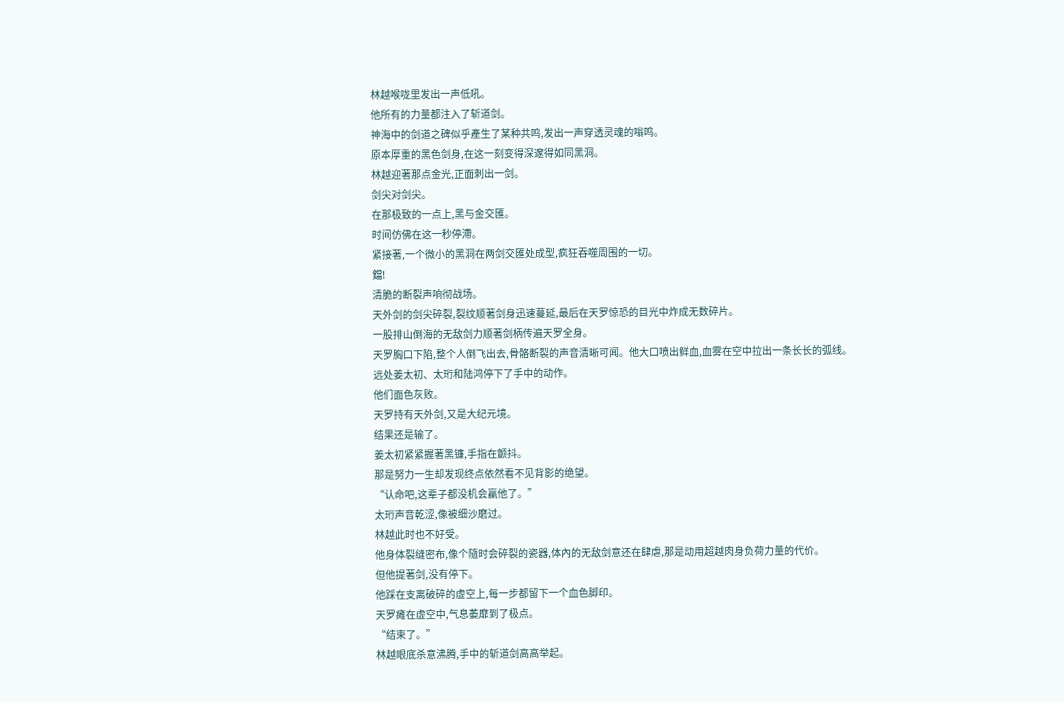林越喉咙里发出一声低吼。
他所有的力量都注入了斩道剑。
神海中的剑道之碑似乎產生了某种共鸣,发出一声穿透灵魂的嗡鸣。
原本厚重的黑色剑身,在这一刻变得深邃得如同黑洞。
林越迎著那点金光,正面刺出一剑。
剑尖对剑尖。
在那极致的一点上,黑与金交匯。
时间仿佛在这一秒停滯。
紧接著,一个微小的黑洞在两剑交匯处成型,疯狂吞噬周围的一切。
鐺!
清脆的断裂声响彻战场。
天外剑的剑尖碎裂,裂纹顺著剑身迅速蔓延,最后在天罗惊恐的目光中炸成无数碎片。
一股排山倒海的无敌剑力顺著剑柄传遍天罗全身。
天罗胸口下陷,整个人倒飞出去,骨骼断裂的声音清晰可闻。他大口喷出鲜血,血雾在空中拉出一条长长的弧线。
远处姜太初、太珩和陆鸿停下了手中的动作。
他们面色灰败。
天罗持有天外剑,又是大纪元境。
结果还是输了。
姜太初紧紧握著黑镰,手指在颤抖。
那是努力一生却发现终点依然看不见背影的绝望。
“认命吧,这辈子都没机会贏他了。”
太珩声音乾涩,像被细沙磨过。
林越此时也不好受。
他身体裂缝密布,像个隨时会碎裂的瓷器,体內的无敌剑意还在肆虐,那是动用超越肉身负荷力量的代价。
但他提著剑,没有停下。
他踩在支离破碎的虚空上,每一步都留下一个血色脚印。
天罗瘫在虚空中,气息萎靡到了极点。
“结束了。”
林越眼底杀意沸腾,手中的斩道剑高高举起。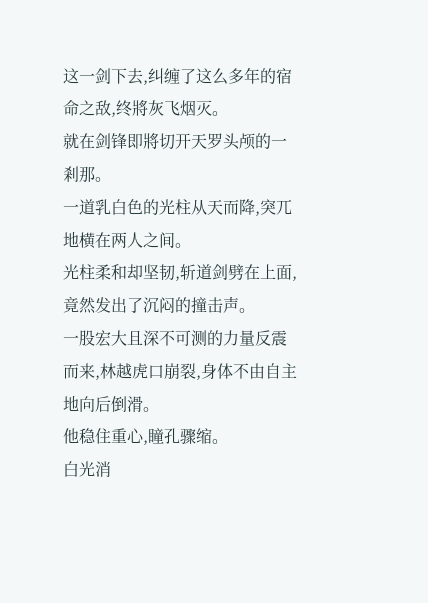这一剑下去,纠缠了这么多年的宿命之敌,终將灰飞烟灭。
就在剑锋即將切开天罗头颅的一剎那。
一道乳白色的光柱从天而降,突兀地横在两人之间。
光柱柔和却坚韧,斩道剑劈在上面,竟然发出了沉闷的撞击声。
一股宏大且深不可测的力量反震而来,林越虎口崩裂,身体不由自主地向后倒滑。
他稳住重心,瞳孔骤缩。
白光消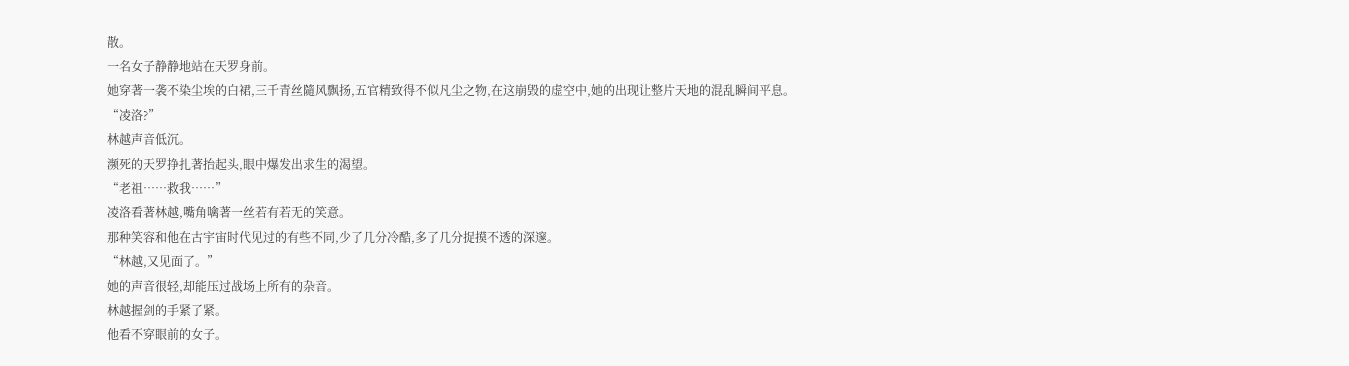散。
一名女子静静地站在天罗身前。
她穿著一袭不染尘埃的白裙,三千青丝隨风飘扬,五官精致得不似凡尘之物,在这崩毁的虚空中,她的出现让整片天地的混乱瞬间平息。
“凌洛?”
林越声音低沉。
濒死的天罗挣扎著抬起头,眼中爆发出求生的渴望。
“老祖……救我……”
凌洛看著林越,嘴角噙著一丝若有若无的笑意。
那种笑容和他在古宇宙时代见过的有些不同,少了几分冷酷,多了几分捉摸不透的深邃。
“林越,又见面了。”
她的声音很轻,却能压过战场上所有的杂音。
林越握剑的手紧了紧。
他看不穿眼前的女子。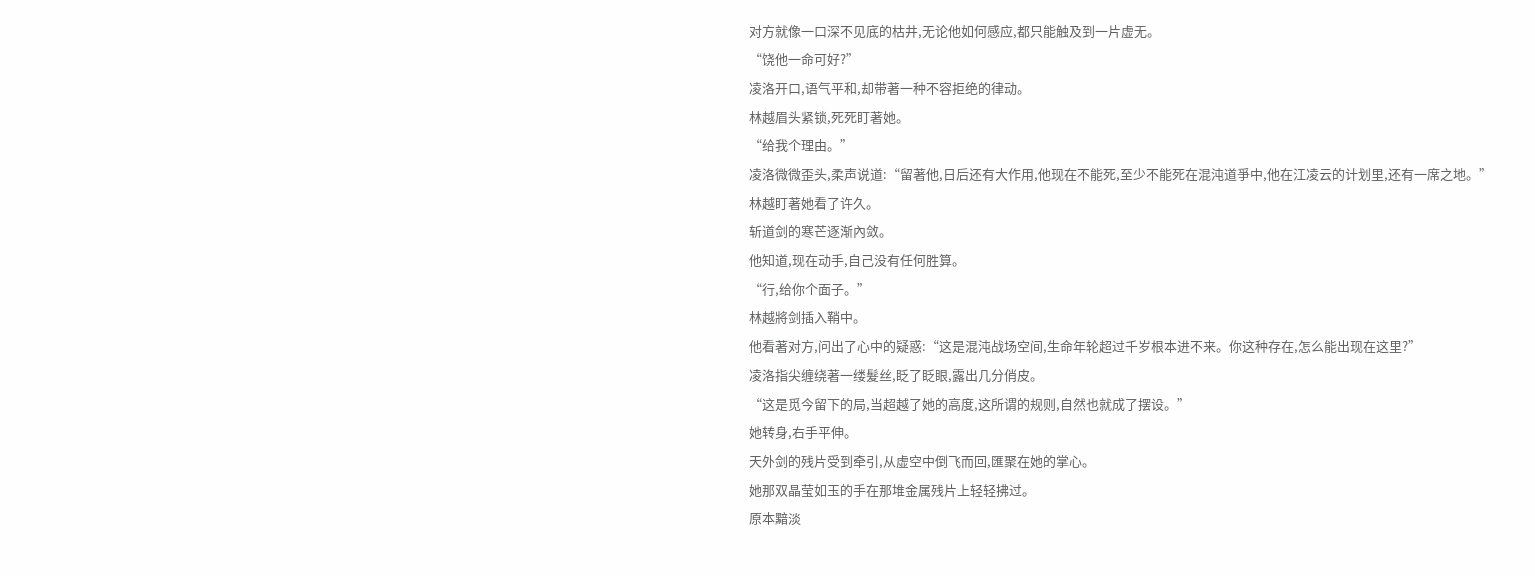对方就像一口深不见底的枯井,无论他如何感应,都只能触及到一片虚无。
“饶他一命可好?”
凌洛开口,语气平和,却带著一种不容拒绝的律动。
林越眉头紧锁,死死盯著她。
“给我个理由。”
凌洛微微歪头,柔声说道:“留著他,日后还有大作用,他现在不能死,至少不能死在混沌道爭中,他在江凌云的计划里,还有一席之地。”
林越盯著她看了许久。
斩道剑的寒芒逐渐內敛。
他知道,现在动手,自己没有任何胜算。
“行,给你个面子。”
林越將剑插入鞘中。
他看著对方,问出了心中的疑惑:“这是混沌战场空间,生命年轮超过千岁根本进不来。你这种存在,怎么能出现在这里?”
凌洛指尖缠绕著一缕髮丝,眨了眨眼,露出几分俏皮。
“这是觅今留下的局,当超越了她的高度,这所谓的规则,自然也就成了摆设。”
她转身,右手平伸。
天外剑的残片受到牵引,从虚空中倒飞而回,匯聚在她的掌心。
她那双晶莹如玉的手在那堆金属残片上轻轻拂过。
原本黯淡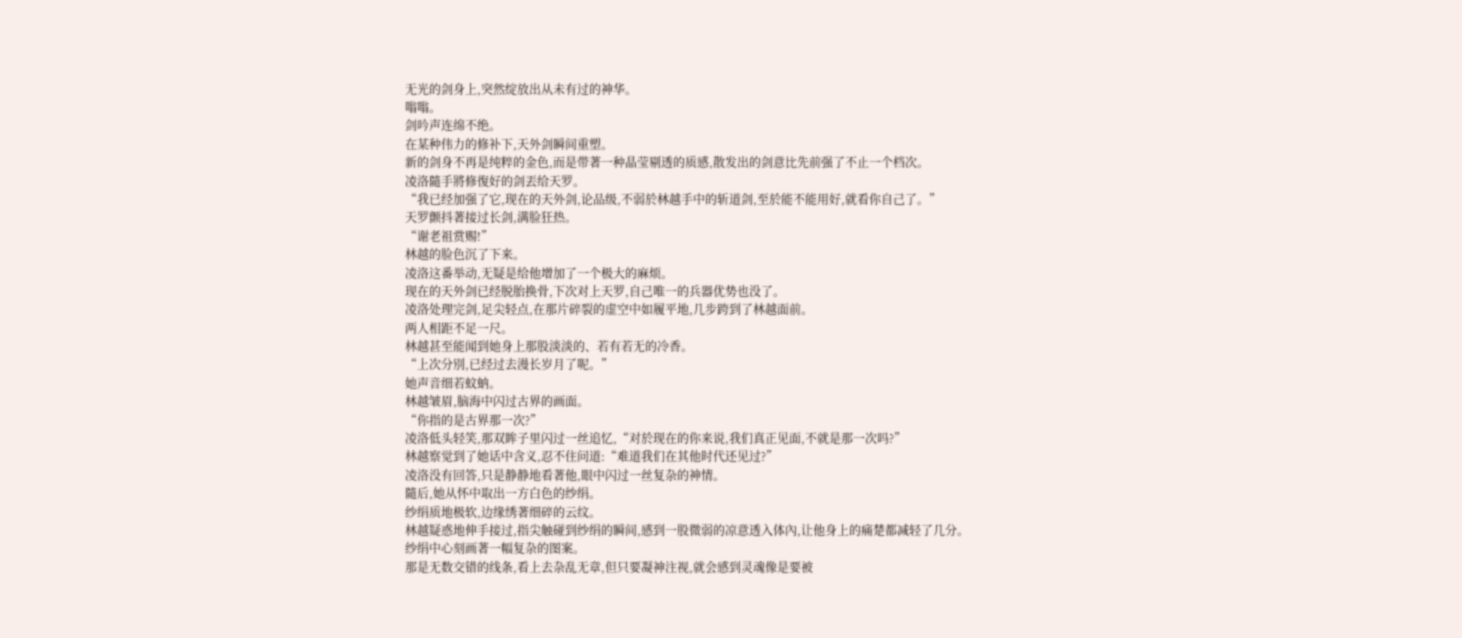无光的剑身上,突然绽放出从未有过的神华。
嗡嗡。
剑吟声连绵不绝。
在某种伟力的修补下,天外剑瞬间重塑。
新的剑身不再是纯粹的金色,而是带著一种晶莹剔透的质感,散发出的剑意比先前强了不止一个档次。
凌洛隨手將修復好的剑丟给天罗。
“我已经加强了它,现在的天外剑,论品级,不弱於林越手中的斩道剑,至於能不能用好,就看你自己了。”
天罗颤抖著接过长剑,满脸狂热。
“谢老祖赏赐!”
林越的脸色沉了下来。
凌洛这番举动,无疑是给他增加了一个极大的麻烦。
现在的天外剑已经脱胎换骨,下次对上天罗,自己唯一的兵器优势也没了。
凌洛处理完剑,足尖轻点,在那片碎裂的虚空中如履平地,几步跨到了林越面前。
两人相距不足一尺。
林越甚至能闻到她身上那股淡淡的、若有若无的冷香。
“上次分別,已经过去漫长岁月了呢。”
她声音细若蚊蚋。
林越皱眉,脑海中闪过古界的画面。
“你指的是古界那一次?”
凌洛低头轻笑,那双眸子里闪过一丝追忆,“对於现在的你来说,我们真正见面,不就是那一次吗?”
林越察觉到了她话中含义,忍不住问道:“难道我们在其他时代还见过?”
凌洛没有回答,只是静静地看著他,眼中闪过一丝复杂的神情。
隨后,她从怀中取出一方白色的纱绢。
纱绢质地极软,边缘绣著细碎的云纹。
林越疑惑地伸手接过,指尖触碰到纱绢的瞬间,感到一股微弱的凉意透入体內,让他身上的痛楚都减轻了几分。
纱绢中心刻画著一幅复杂的图案。
那是无数交错的线条,看上去杂乱无章,但只要凝神注视,就会感到灵魂像是要被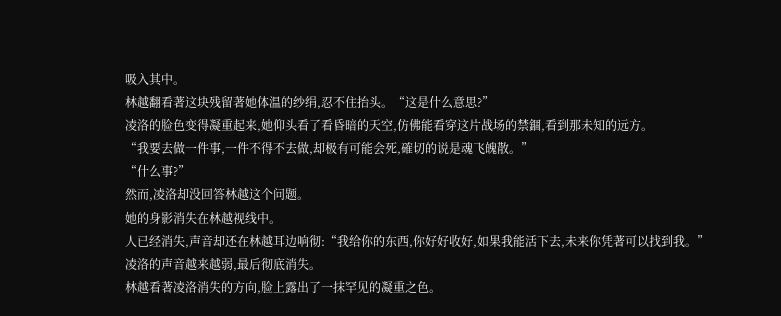吸入其中。
林越翻看著这块残留著她体温的纱绢,忍不住抬头。“这是什么意思?”
凌洛的脸色变得凝重起来,她仰头看了看昏暗的天空,仿佛能看穿这片战场的禁錮,看到那未知的远方。
“我要去做一件事,一件不得不去做,却极有可能会死,確切的说是魂飞魄散。”
“什么事?”
然而,凌洛却没回答林越这个问题。
她的身影消失在林越视线中。
人已经消失,声音却还在林越耳边响彻:“我给你的东西,你好好收好,如果我能活下去,未来你凭著可以找到我。”
凌洛的声音越来越弱,最后彻底消失。
林越看著凌洛消失的方向,脸上露出了一抹罕见的凝重之色。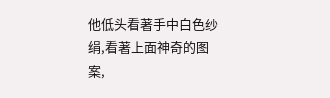他低头看著手中白色纱绢,看著上面神奇的图案,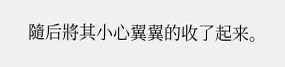隨后將其小心翼翼的收了起来。